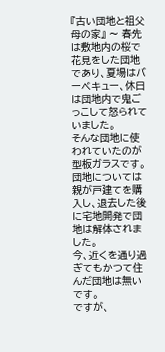『古い団地と祖父母の家』 〜 春先は敷地内の桜で花見をした団地であり、夏場はバーベキュー、休日は団地内で鬼ごっこして怒られていました。
そんな団地に使われていたのが型板ガラスです。
団地については親が戸建てを購入し、退去した後に宅地開発で団地は解体されました。
今、近くを通り過ぎてもかつて住んだ団地は無いです。
ですが、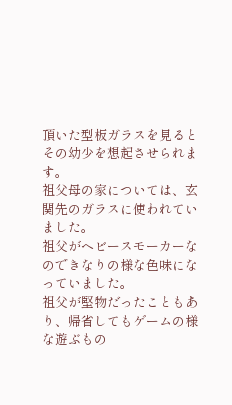頂いた型板ガラスを見るとその幼少を想起させられます。
祖父母の家については、玄関先のガラスに使われていました。
祖父がヘビースモーカーなのできなりの様な色味になっていました。
祖父が堅物だったこともあり、帰省してもゲームの様な遊ぶもの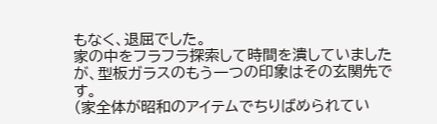もなく、退屈でした。
家の中をフラフラ探索して時間を潰していましたが、型板ガラスのもう一つの印象はその玄関先です。
(家全体が昭和のアイテムでちりばめられてい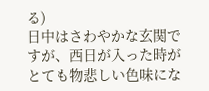る)
日中はさわやかな玄関ですが、西日が入った時がとても物悲しい色味にな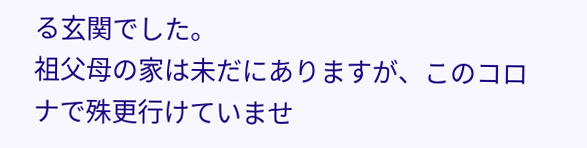る玄関でした。
祖父母の家は未だにありますが、このコロナで殊更行けていませ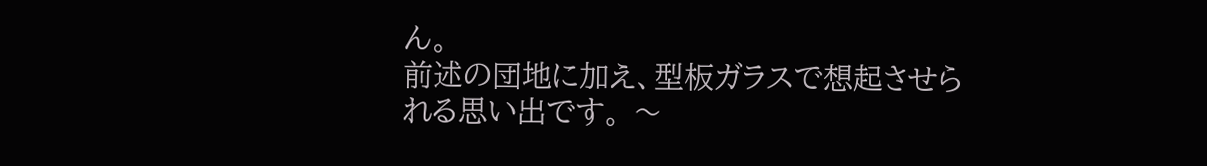ん。
前述の団地に加え、型板ガラスで想起させられる思い出です。 〜